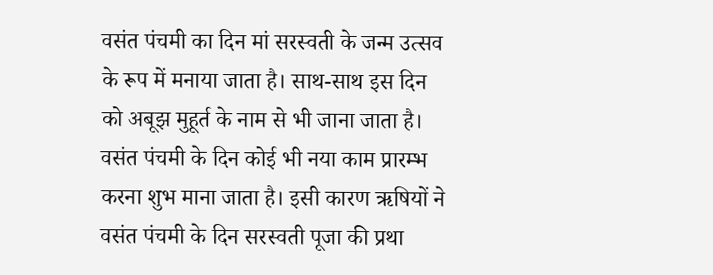वसंत पंचमी का दिन मां सरस्वती के जन्म उत्सव के रूप में मनाया जाता है। साथ-साथ इस दिन को अबूझ मुहूर्त के नाम से भी जाना जाता है। वसंत पंचमी के दिन कोई भी नया काम प्रारम्भ करना शुभ माना जाता है। इसी कारण ऋषियों ने वसंत पंचमी के दिन सरस्वती पूजा की प्रथा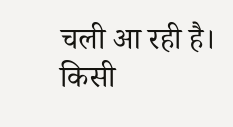चली आ रही है। किसी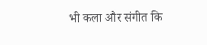भी कला और संगीत कि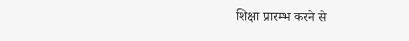शिक्षा प्रारम्भ करने से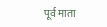पूर्व माता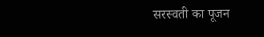सरस्वती का पूजन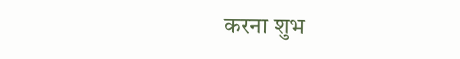करना शुभ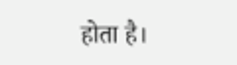होता है।